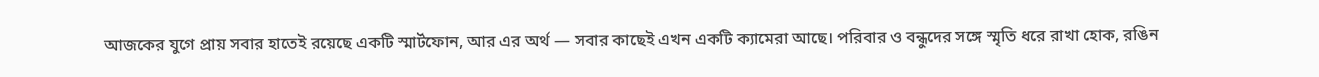আজকের যুগে প্রায় সবার হাতেই রয়েছে একটি স্মার্টফোন, আর এর অর্থ — সবার কাছেই এখন একটি ক্যামেরা আছে। পরিবার ও বন্ধুদের সঙ্গে স্মৃতি ধরে রাখা হোক, রঙিন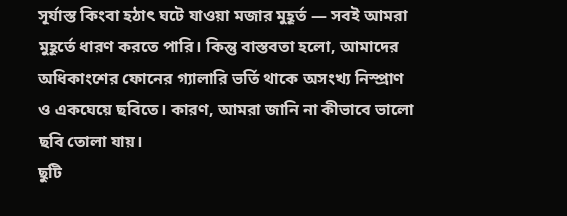সূর্যাস্ত কিংবা হঠাৎ ঘটে যাওয়া মজার মুহূর্ত — সবই আমরা মুহূর্তে ধারণ করতে পারি। কিন্তু বাস্তবতা হলো, আমাদের অধিকাংশের ফোনের গ্যালারি ভর্তি থাকে অসংখ্য নিস্প্রাণ ও একঘেয়ে ছবিতে। কারণ, আমরা জানি না কীভাবে ভালো ছবি তোলা যায়।
ছুটি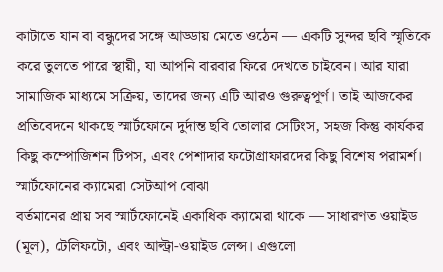কাটাতে যান বা বন্ধুদের সঙ্গে আড্ডায় মেতে ওঠেন — একটি সুন্দর ছবি স্মৃতিকে করে তুলতে পারে স্থায়ী, যা আপনি বারবার ফিরে দেখতে চাইবেন। আর যারা সামাজিক মাধ্যমে সক্রিয়, তাদের জন্য এটি আরও গুরুত্বপূর্ণ। তাই আজকের প্রতিবেদনে থাকছে স্মার্টফোনে দুর্দান্ত ছবি তোলার সেটিংস, সহজ কিন্তু কার্যকর কিছু কম্পোজিশন টিপস, এবং পেশাদার ফটোগ্রাফারদের কিছু বিশেষ পরামর্শ।
স্মার্টফোনের ক্যামেরা সেটআপ বোঝা
বর্তমানের প্রায় সব স্মার্টফোনেই একাধিক ক্যামেরা থাকে — সাধারণত ওয়াইড (মূল), টেলিফটো, এবং আল্ট্রা-ওয়াইড লেন্স। এগুলো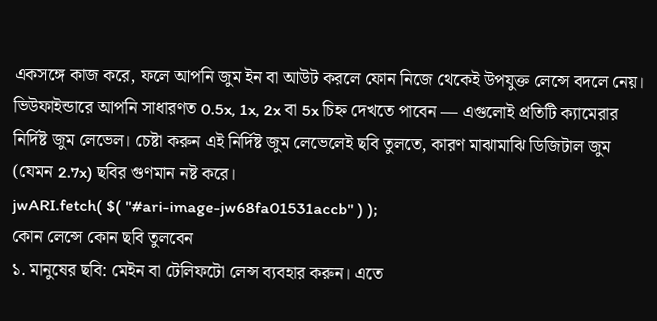একসঙ্গে কাজ করে, ফলে আপনি জুম ইন বা আউট করলে ফোন নিজে থেকেই উপযুক্ত লেন্সে বদলে নেয়।
ভিউফাইন্ডারে আপনি সাধারণত 0.5x, 1x, 2x বা 5x চিহ্ন দেখতে পাবেন — এগুলোই প্রতিটি ক্যামেরার নির্দিষ্ট জুম লেভেল। চেষ্টা করুন এই নির্দিষ্ট জুম লেভেলেই ছবি তুলতে, কারণ মাঝামাঝি ডিজিটাল জুম (যেমন 2.7x) ছবির গুণমান নষ্ট করে।
jwARI.fetch( $( "#ari-image-jw68fa01531accb" ) );
কোন লেন্সে কোন ছবি তুলবেন
১. মানুষের ছবি: মেইন বা টেলিফটো লেন্স ব্যবহার করুন। এতে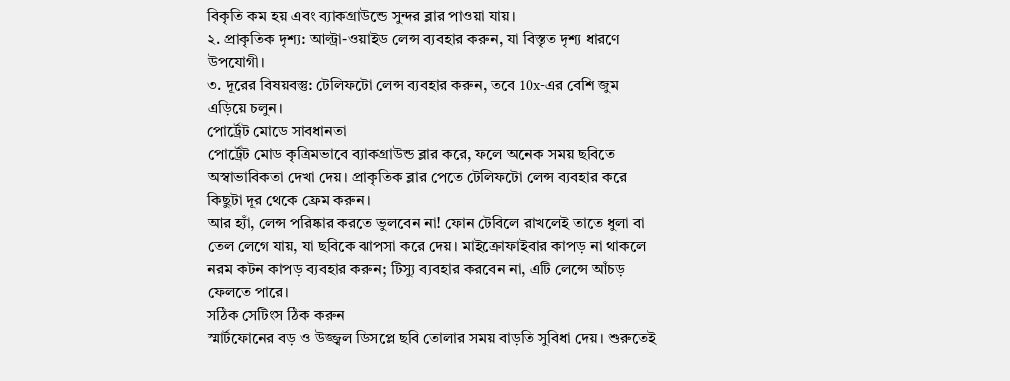বিকৃতি কম হয় এবং ব্যাকগ্রাউন্ডে সুন্দর ব্লার পাওয়া যায়।
২. প্রাকৃতিক দৃশ্য: আল্ট্রা-ওয়াইড লেন্স ব্যবহার করুন, যা বিস্তৃত দৃশ্য ধারণে উপযোগী।
৩. দূরের বিষয়বস্তু: টেলিফটো লেন্স ব্যবহার করুন, তবে 10x-এর বেশি জুম এড়িয়ে চলুন।
পোর্ট্রেট মোডে সাবধানতা
পোর্ট্রেট মোড কৃত্রিমভাবে ব্যাকগ্রাউন্ড ব্লার করে, ফলে অনেক সময় ছবিতে অস্বাভাবিকতা দেখা দেয়। প্রাকৃতিক ব্লার পেতে টেলিফটো লেন্স ব্যবহার করে কিছুটা দূর থেকে ফ্রেম করুন।
আর হ্যাঁ, লেন্স পরিষ্কার করতে ভুলবেন না! ফোন টেবিলে রাখলেই তাতে ধুলা বা তেল লেগে যায়, যা ছবিকে ঝাপসা করে দেয়। মাইক্রোফাইবার কাপড় না থাকলে নরম কটন কাপড় ব্যবহার করুন; টিস্যু ব্যবহার করবেন না, এটি লেন্সে আঁচড় ফেলতে পারে।
সঠিক সেটিংস ঠিক করুন
স্মার্টফোনের বড় ও উজ্জ্বল ডিসপ্লে ছবি তোলার সময় বাড়তি সুবিধা দেয়। শুরুতেই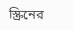স্ক্রিনের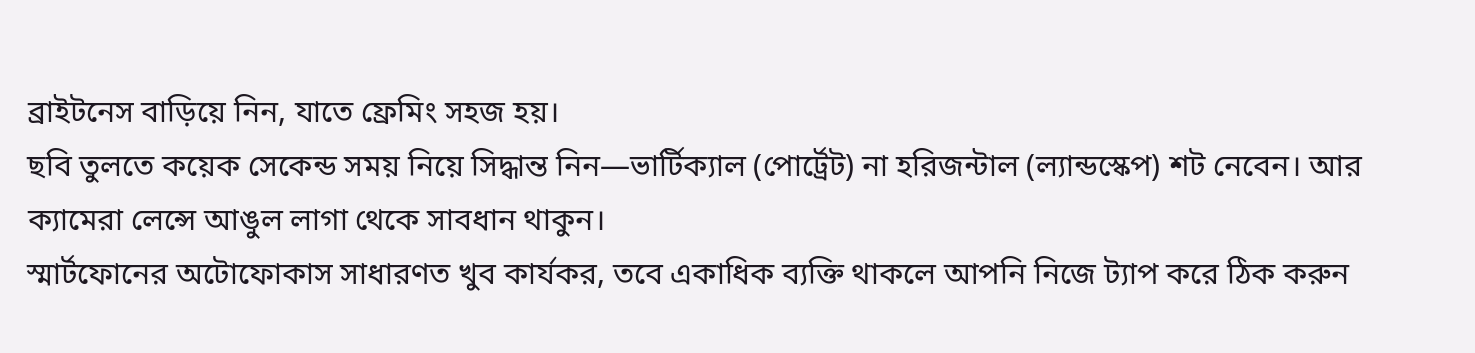ব্রাইটনেস বাড়িয়ে নিন, যাতে ফ্রেমিং সহজ হয়।
ছবি তুলতে কয়েক সেকেন্ড সময় নিয়ে সিদ্ধান্ত নিন—ভার্টিক্যাল (পোর্ট্রেট) না হরিজন্টাল (ল্যান্ডস্কেপ) শট নেবেন। আর ক্যামেরা লেন্সে আঙুল লাগা থেকে সাবধান থাকুন।
স্মার্টফোনের অটোফোকাস সাধারণত খুব কার্যকর, তবে একাধিক ব্যক্তি থাকলে আপনি নিজে ট্যাপ করে ঠিক করুন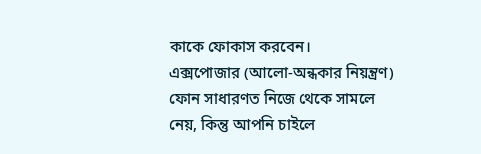কাকে ফোকাস করবেন।
এক্সপোজার (আলো-অন্ধকার নিয়ন্ত্রণ) ফোন সাধারণত নিজে থেকে সামলে নেয়, কিন্তু আপনি চাইলে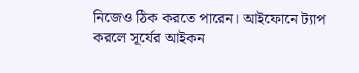নিজেও ঠিক করতে পারেন। আইফোনে ট্যাপ করলে সূর্যের আইকন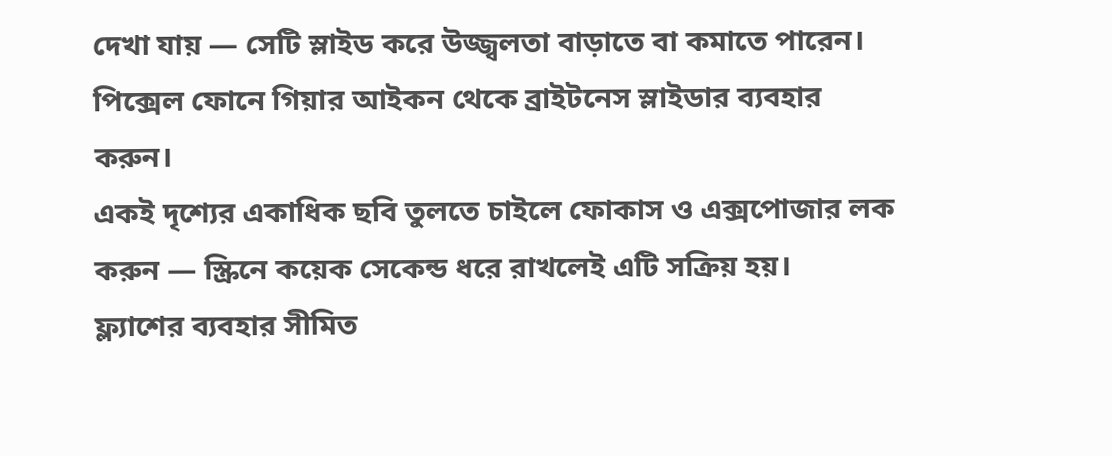দেখা যায় — সেটি স্লাইড করে উজ্জ্বলতা বাড়াতে বা কমাতে পারেন। পিক্সেল ফোনে গিয়ার আইকন থেকে ব্রাইটনেস স্লাইডার ব্যবহার করুন।
একই দৃশ্যের একাধিক ছবি তুলতে চাইলে ফোকাস ও এক্সপোজার লক করুন — স্ক্রিনে কয়েক সেকেন্ড ধরে রাখলেই এটি সক্রিয় হয়।
ফ্ল্যাশের ব্যবহার সীমিত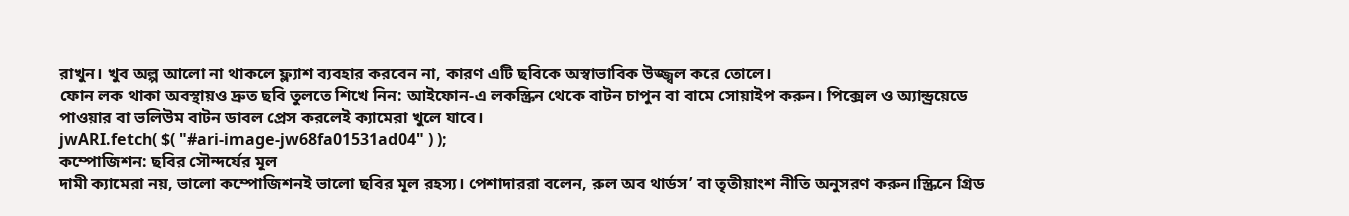রাখুন। খুব অল্প আলো না থাকলে ফ্ল্যাশ ব্যবহার করবেন না, কারণ এটি ছবিকে অস্বাভাবিক উজ্জ্বল করে তোলে।
ফোন লক থাকা অবস্থায়ও দ্রুত ছবি তুলতে শিখে নিন: আইফোন-এ লকস্ক্রিন থেকে বাটন চাপুন বা বামে সোয়াইপ করুন। পিক্সেল ও অ্যান্ড্রয়েডে পাওয়ার বা ভলিউম বাটন ডাবল প্রেস করলেই ক্যামেরা খুলে যাবে।
jwARI.fetch( $( "#ari-image-jw68fa01531ad04" ) );
কম্পোজিশন: ছবির সৌন্দর্যের মূল
দামী ক্যামেরা নয়, ভালো কম্পোজিশনই ভালো ছবির মূল রহস্য। পেশাদাররা বলেন, রুল অব থার্ডস’ বা তৃতীয়াংশ নীতি অনুসরণ করুন।স্ক্রিনে গ্রিড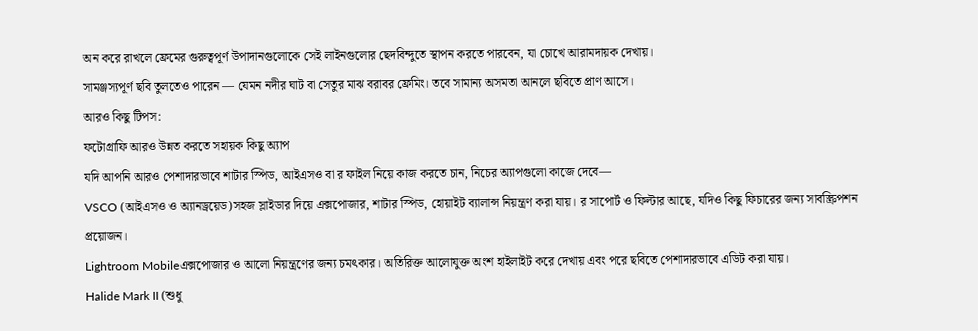অন করে রাখলে ফ্রেমের গুরুত্বপূর্ণ উপাদানগুলোকে সেই লাইনগুলোর ছেদবিন্দুতে স্থাপন করতে পারবেন, যা চোখে আরামদায়ক দেখায়।
সামঞ্জস্যপূর্ণ ছবি তুলতেও পারেন — যেমন নদীর ঘাট বা সেতুর মাঝ বরাবর ফ্রেমিং। তবে সামান্য অসমতা আনলে ছবিতে প্রাণ আসে।
আরও কিছু টিপস:
ফটোগ্রাফি আরও উন্নত করতে সহায়ক কিছু অ্যাপ
যদি আপনি আরও পেশাদারভাবে শাটার স্পিড, আইএসও বা র ফাইল নিয়ে কাজ করতে চান, নিচের অ্যাপগুলো কাজে দেবে—
VSCO (আইএসও ও অ্যানড্রয়েড)সহজ স্লাইডার দিয়ে এক্সপোজার, শাটার স্পিড, হোয়াইট ব্যালান্স নিয়ন্ত্রণ করা যায়। র সাপোর্ট ও ফিল্টার আছে, যদিও কিছু ফিচারের জন্য সাবস্ক্রিপশন প্রয়োজন।
Lightroom Mobileএক্সপোজার ও আলো নিয়ন্ত্রণের জন্য চমৎকার। অতিরিক্ত আলোযুক্ত অংশ হাইলাইট করে দেখায় এবং পরে ছবিতে পেশাদারভাবে এডিট করা যায়।
Halide Mark II (শুধু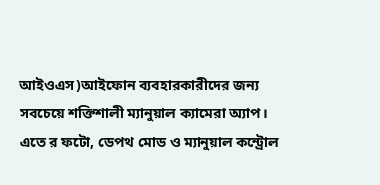আইওএস)আইফোন ব্যবহারকারীদের জন্য সবচেয়ে শক্তিশালী ম্যানুয়াল ক্যামেরা অ্যাপ। এতে র ফটো, ডেপথ মোড ও ম্যানুয়াল কন্ট্রোল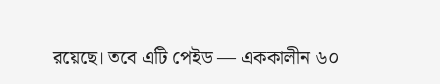রয়েছে। তবে এটি পেইড — এককালীন ৬০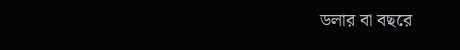ডলার বা বছরে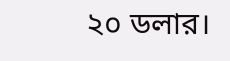২০ ডলার।